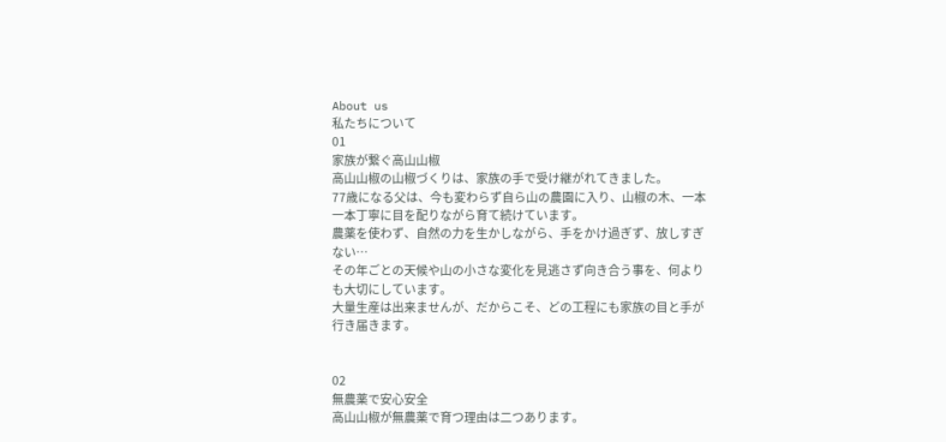About us
私たちについて
01
家族が繋ぐ高山山椒
高山山椒の山椒づくりは、家族の手で受け継がれてきました。
77歳になる父は、今も変わらず自ら山の農園に入り、山椒の木、一本一本丁寧に目を配りながら育て続けています。
農薬を使わず、自然の力を生かしながら、手をかけ過ぎず、放しすぎない…
その年ごとの天候や山の小さな変化を見逃さず向き合う事を、何よりも大切にしています。
大量生産は出来ませんが、だからこそ、どの工程にも家族の目と手が行き届きます。


02
無農薬で安心安全
高山山椒が無農薬で育つ理由は二つあります。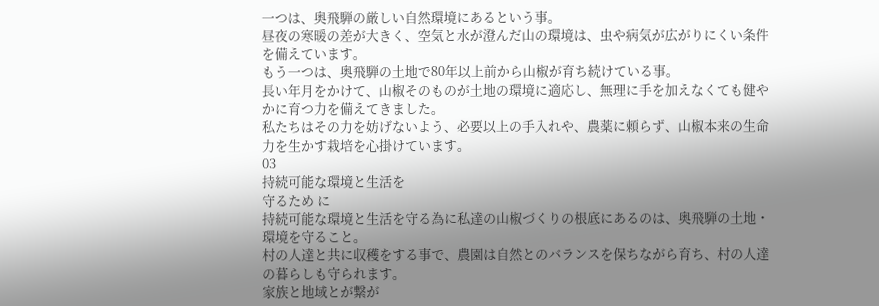一つは、奥飛騨の厳しい自然環境にあるという事。
昼夜の寒暖の差が大きく、空気と水が澄んだ山の環境は、虫や病気が広がりにくい条件を備えています。
もう一つは、奥飛騨の土地で80年以上前から山椒が育ち続けている事。
長い年月をかけて、山椒そのものが土地の環境に適応し、無理に手を加えなくても健やかに育つ力を備えてきました。
私たちはその力を妨げないよう、必要以上の手入れや、農薬に頼らず、山椒本来の生命力を生かす栽培を心掛けています。
03
持続可能な環境と生活を
守るため に
持続可能な環境と生活を守る為に私達の山椒づくりの根底にあるのは、奥飛騨の土地・環境を守ること。
村の人達と共に収穫をする事で、農園は自然とのバランスを保ちながら育ち、村の人達の暮らしも守られます。
家族と地域とが繋が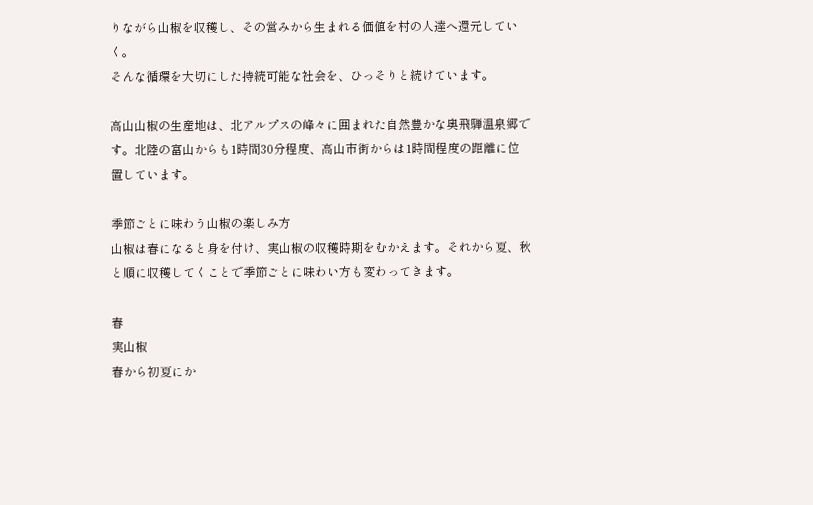りながら山椒を収穫し、その営みから生まれる価値を村の人達へ還元していく。
そんな循環を大切にした持続可能な社会を、ひっそりと続けています。

高山山椒の生産地は、北アルプスの峰々に囲まれた自然豊かな奥飛騨温泉郷です。北陸の富山からも1時間30分程度、高山市街からは1時間程度の距離に位置しています。

季節ごとに味わう山椒の楽しみ方
山椒は春になると身を付け、実山椒の収穫時期をむかえます。それから夏、秋と順に収穫してくことで季節ごとに味わい方も変わってきます。

春
実山椒
春から初夏にか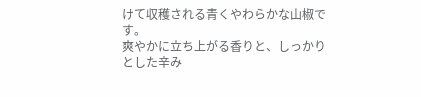けて収穫される青くやわらかな山椒です。
爽やかに立ち上がる香りと、しっかりとした辛み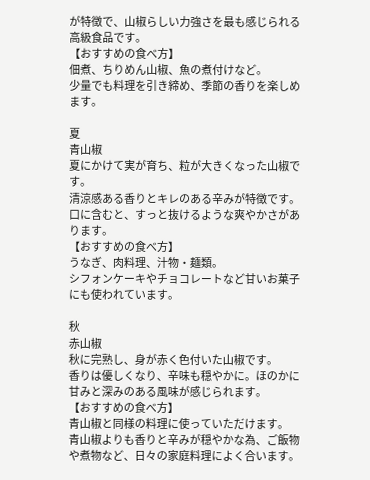が特徴で、山椒らしい力強さを最も感じられる高級食品です。
【おすすめの食べ方】
佃煮、ちりめん山椒、魚の煮付けなど。
少量でも料理を引き締め、季節の香りを楽しめます。

夏
青山椒
夏にかけて実が育ち、粒が大きくなった山椒です。
清涼感ある香りとキレのある辛みが特徴です。口に含むと、すっと抜けるような爽やかさがあります。
【おすすめの食べ方】
うなぎ、肉料理、汁物・麺類。
シフォンケーキやチョコレートなど甘いお菓子にも使われています。

秋
赤山椒
秋に完熟し、身が赤く色付いた山椒です。
香りは優しくなり、辛味も穏やかに。ほのかに甘みと深みのある風味が感じられます。
【おすすめの食べ方】
青山椒と同様の料理に使っていただけます。
青山椒よりも香りと辛みが穏やかな為、ご飯物や煮物など、日々の家庭料理によく合います。